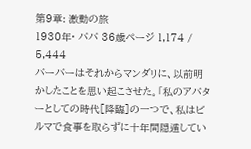第9章: 激動の旅
1930年· ババ 36歳ページ 1,174 / 5,444
バーバーはそれからマンダリに、以前明かしたことを思い起こさせた。「私のアバターとしての時代[降臨]の一つで、私はビルマで食事を取らずに十年間隠遁してい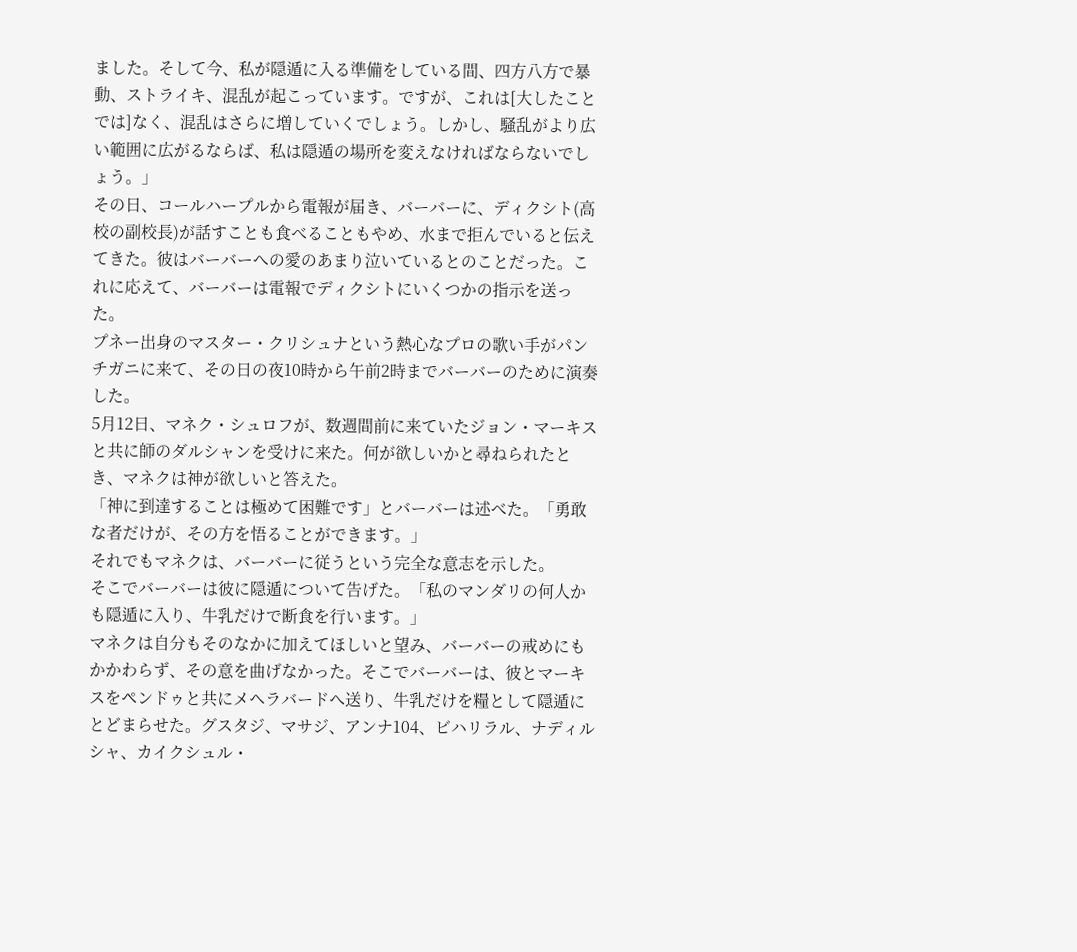ました。そして今、私が隠遁に入る準備をしている間、四方八方で暴動、ストライキ、混乱が起こっています。ですが、これは[大したことでは]なく、混乱はさらに増していくでしょう。しかし、騒乱がより広い範囲に広がるならば、私は隠遁の場所を変えなければならないでしょう。」
その日、コールハープルから電報が届き、バーバーに、ディクシト(高校の副校長)が話すことも食べることもやめ、水まで拒んでいると伝えてきた。彼はバーバーへの愛のあまり泣いているとのことだった。これに応えて、バーバーは電報でディクシトにいくつかの指示を送った。
プネー出身のマスター・クリシュナという熱心なプロの歌い手がパンチガニに来て、その日の夜10時から午前2時までバーバーのために演奏した。
5月12日、マネク・シュロフが、数週間前に来ていたジョン・マーキスと共に師のダルシャンを受けに来た。何が欲しいかと尋ねられたとき、マネクは神が欲しいと答えた。
「神に到達することは極めて困難です」とバーバーは述べた。「勇敢な者だけが、その方を悟ることができます。」
それでもマネクは、バーバーに従うという完全な意志を示した。
そこでバーバーは彼に隠遁について告げた。「私のマンダリの何人かも隠遁に入り、牛乳だけで断食を行います。」
マネクは自分もそのなかに加えてほしいと望み、バーバーの戒めにもかかわらず、その意を曲げなかった。そこでバーバーは、彼とマーキスをペンドゥと共にメヘラバードへ送り、牛乳だけを糧として隠遁にとどまらせた。グスタジ、マサジ、アンナ104、ビハリラル、ナディルシャ、カイクシュル・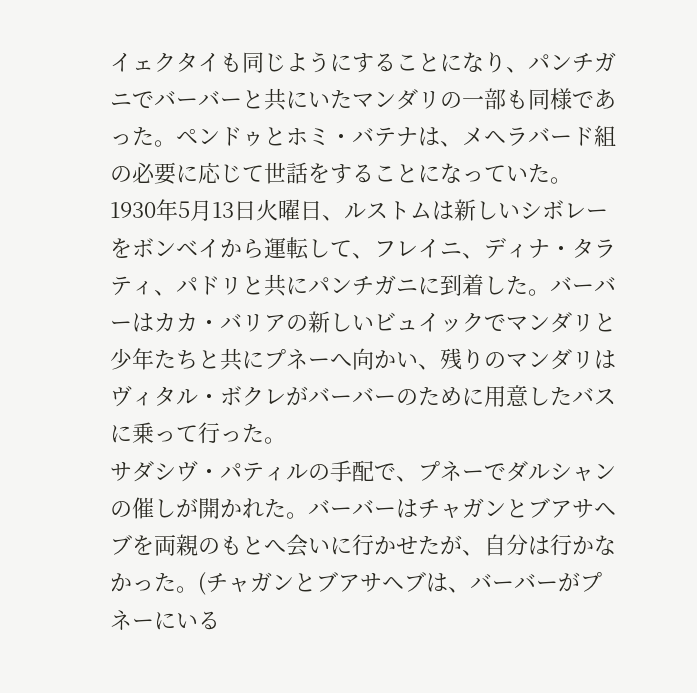イェクタイも同じようにすることになり、パンチガニでバーバーと共にいたマンダリの一部も同様であった。ペンドゥとホミ・バテナは、メヘラバード組の必要に応じて世話をすることになっていた。
1930年5月13日火曜日、ルストムは新しいシボレーをボンベイから運転して、フレイニ、ディナ・タラティ、パドリと共にパンチガニに到着した。バーバーはカカ・バリアの新しいビュイックでマンダリと少年たちと共にプネーへ向かい、残りのマンダリはヴィタル・ボクレがバーバーのために用意したバスに乗って行った。
サダシヴ・パティルの手配で、プネーでダルシャンの催しが開かれた。バーバーはチャガンとブアサヘブを両親のもとへ会いに行かせたが、自分は行かなかった。(チャガンとブアサヘブは、バーバーがプネーにいる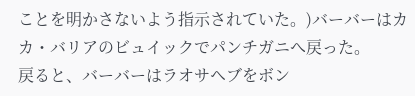ことを明かさないよう指示されていた。)バーバーはカカ・バリアのビュイックでパンチガニへ戻った。
戻ると、バーバーはラオサヘブをボン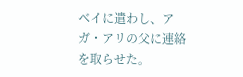ベイに遣わし、アガ・アリの父に連絡を取らせた。